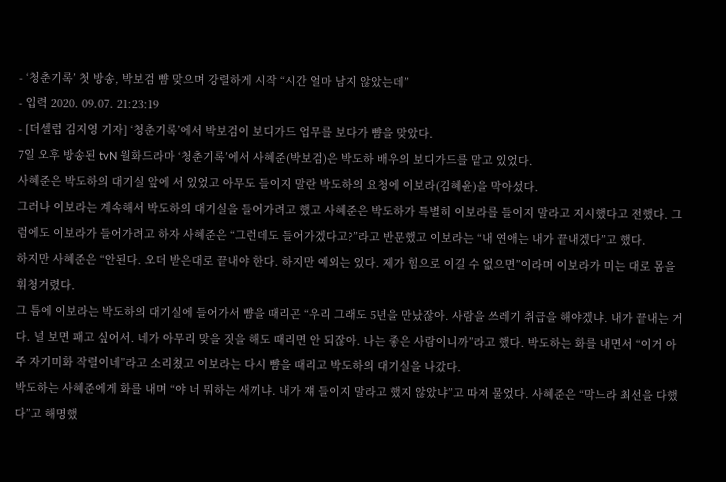- ‘청춘기록’ 첫 방송, 박보검 뺨 맞으며 강렬하게 시작 “시간 얼마 남지 않았는데”
- 입력 2020. 09.07. 21:23:19
- [더셀럽 김지영 기자] ‘청춘기록’에서 박보검이 보디가드 업무를 보다가 뺨을 맞았다.
7일 오후 방송된 tvN 월화드라마 ‘청춘기록’에서 사혜준(박보검)은 박도하 배우의 보디가드를 맡고 있었다.
사혜준은 박도하의 대기실 앞에 서 있었고 아무도 들이지 말란 박도하의 요청에 이보라(김혜윤)을 막아섰다.
그러나 이보라는 계속해서 박도하의 대기실을 들어가려고 했고 사혜준은 박도하가 특별히 이보라를 들이지 말라고 지시했다고 전했다. 그럼에도 이보라가 들어가려고 하자 사혜준은 “그런데도 들어가겠다고?”라고 반문했고 이보라는 “내 연애는 내가 끝내겠다”고 했다.
하지만 사혜준은 “안된다. 오더 받은대로 끝내야 한다. 하지만 예외는 있다. 제가 힘으로 이길 수 없으면”이라며 이보라가 미는 대로 몸을 휘청거렸다.
그 틈에 이보라는 박도하의 대기실에 들어가서 뺨을 때리곤 “우리 그래도 5년을 만났잖아. 사람을 쓰레기 취급을 해야겠냐. 내가 끝내는 거다. 널 보면 패고 싶어서. 네가 아무리 맞을 짓을 해도 때리면 안 되잖아. 나는 좋은 사람이니까”라고 했다. 박도하는 화를 내면서 “이거 아주 자기미화 작렬이네”라고 소리쳤고 이보라는 다시 뺨을 때리고 박도하의 대기실을 나갔다.
박도하는 사혜준에게 화를 내며 “야 너 뭐하는 새끼냐. 내가 쟤 들이지 말라고 했지 않았냐”고 따져 물었다. 사혜준은 “막느라 최선을 다했다”고 해명했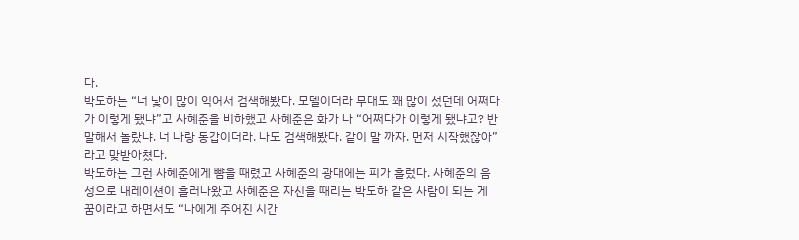다.
박도하는 “너 낯이 많이 익어서 검색해봤다. 모델이더라 무대도 꽤 많이 섰던데 어쩌다가 이렇게 됐냐”고 사혜준을 비하했고 사혜준은 화가 나 “어쩌다가 이렇게 됐냐고? 반말해서 놀랐냐. 너 나랑 동갑이더라. 나도 검색해봤다. 같이 말 까자. 먼저 시작했잖아”라고 맞받아쳤다.
박도하는 그런 사혜준에게 뺨을 때렸고 사혜준의 광대에는 피가 흘렀다. 사혜준의 음성으로 내레이션이 흘러나왔고 사혜준은 자신을 때리는 박도하 같은 사람이 되는 게 꿈이라고 하면서도 “나에게 주어진 시간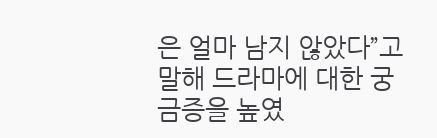은 얼마 남지 않았다”고 말해 드라마에 대한 궁금증을 높였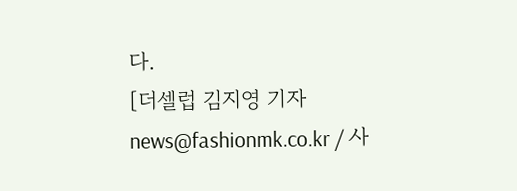다.
[더셀럽 김지영 기자 news@fashionmk.co.kr / 사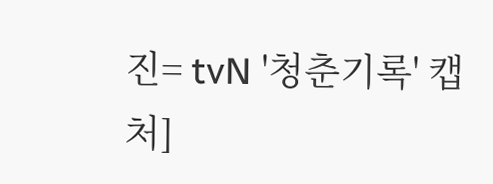진= tvN '청춘기록' 캡처]